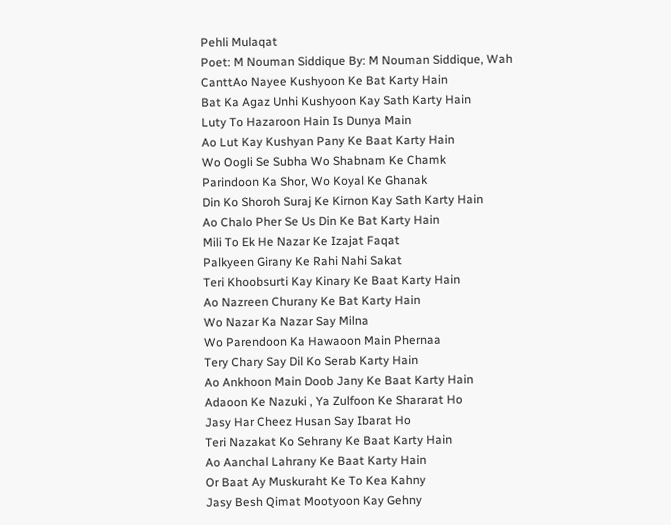Pehli Mulaqat
Poet: M Nouman Siddique By: M Nouman Siddique, Wah CanttAo Nayee Kushyoon Ke Bat Karty Hain
Bat Ka Agaz Unhi Kushyoon Kay Sath Karty Hain
Luty To Hazaroon Hain Is Dunya Main
Ao Lut Kay Kushyan Pany Ke Baat Karty Hain
Wo Oogli Se Subha Wo Shabnam Ke Chamk
Parindoon Ka Shor, Wo Koyal Ke Ghanak
Din Ko Shoroh Suraj Ke Kirnon Kay Sath Karty Hain
Ao Chalo Pher Se Us Din Ke Bat Karty Hain
Mili To Ek He Nazar Ke Izajat Faqat
Palkyeen Girany Ke Rahi Nahi Sakat
Teri Khoobsurti Kay Kinary Ke Baat Karty Hain
Ao Nazreen Churany Ke Bat Karty Hain
Wo Nazar Ka Nazar Say Milna
Wo Parendoon Ka Hawaoon Main Phernaa
Tery Chary Say Dil Ko Serab Karty Hain
Ao Ankhoon Main Doob Jany Ke Baat Karty Hain
Adaoon Ke Nazuki , Ya Zulfoon Ke Shararat Ho
Jasy Har Cheez Husan Say Ibarat Ho
Teri Nazakat Ko Sehrany Ke Baat Karty Hain
Ao Aanchal Lahrany Ke Baat Karty Hain
Or Baat Ay Muskuraht Ke To Kea Kahny
Jasy Besh Qimat Mootyoon Kay Gehny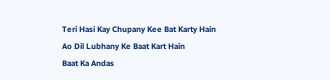Teri Hasi Kay Chupany Kee Bat Karty Hain
Ao Dil Lubhany Ke Baat Kart Hain
Baat Ka Andas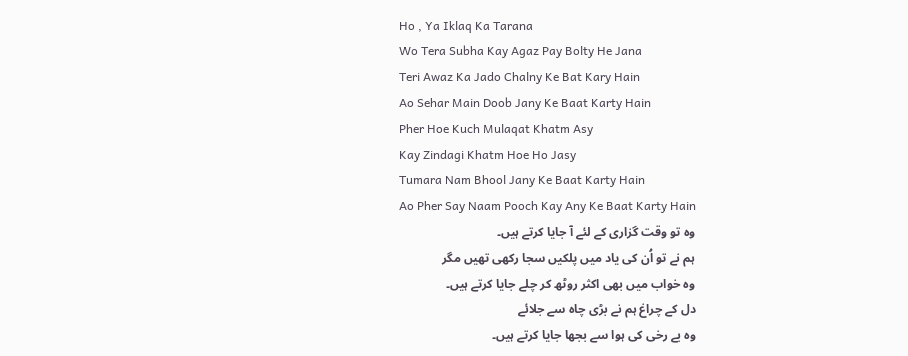Ho , Ya Iklaq Ka Tarana
Wo Tera Subha Kay Agaz Pay Bolty He Jana
Teri Awaz Ka Jado Chalny Ke Bat Kary Hain
Ao Sehar Main Doob Jany Ke Baat Karty Hain
Pher Hoe Kuch Mulaqat Khatm Asy
Kay Zindagi Khatm Hoe Ho Jasy
Tumara Nam Bhool Jany Ke Baat Karty Hain
Ao Pher Say Naam Pooch Kay Any Ke Baat Karty Hain
وہ تو وقت گزاری کے لئے آ جایا کرتے ہیں۔
ہم نے تو اُن کی یاد میں پلکیں سجا رکھی تھیں مگر
وہ خواب میں بھی اکثر روٹھ کر چلے جایا کرتے ہیں۔
دل کے چراغ ہم نے بڑی چاہ سے جلائے
وہ بے رخی کی ہوا سے بجھا جایا کرتے ہیں۔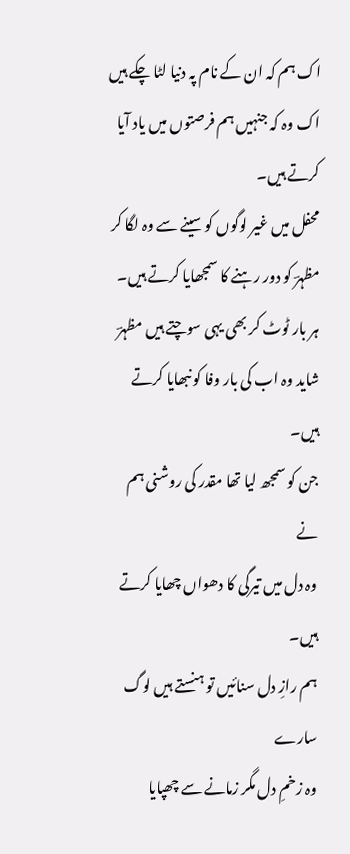اک ہم کہ ان کے نام پہ دنیا لٹا چکے ہیں
اک وہ کہ جنہیں ہم فرصتوں میں یاد آیا کرتے ہیں۔
محفل میں غیر لوگوں کو سینے سے وہ لگا کر
مظہرؔ کو دور رہنے کا سمجھایا کرتے ہیں۔
ہر بار ٹوٹ کر بھی یہی سوچتے ہیں مظہرؔ
شاید وہ اب کی بار وفا کو نبھایا کرتے ہیں۔
جن کو سمجھ لیا تھا مقدر کی روشنی ہم نے
وہ دل میں تیرگی کا دھواں چھایا کرتے ہیں۔
ہم رازِ دل سنائیں تو ہنستے ہیں لوگ سارے
وہ زخمِ دل مگر زمانے سے چھپایا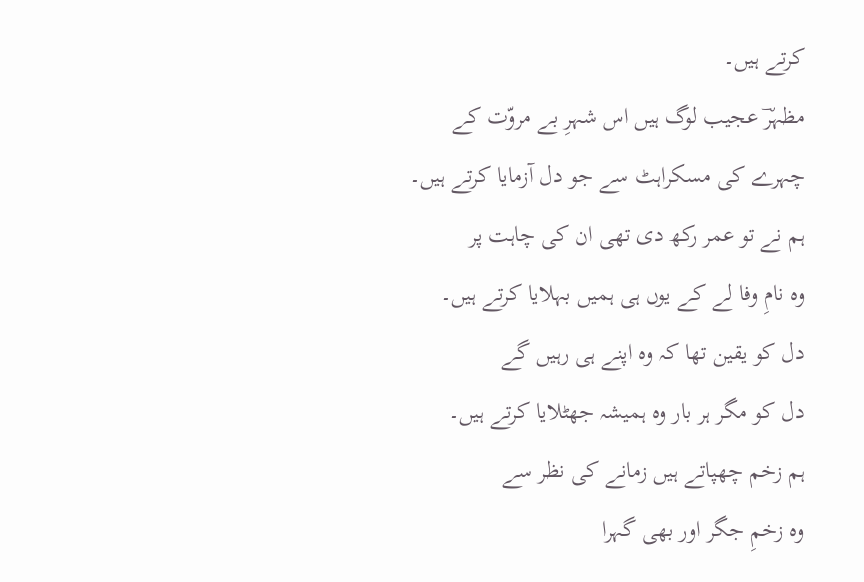کرتے ہیں۔
مظہرؔ عجیب لوگ ہیں اس شہرِ بے مروّت کے
چہرے کی مسکراہٹ سے جو دل آزمایا کرتے ہیں۔
ہم نے تو عمر رکھ دی تھی ان کی چاہت پر
وہ نامِ وفا لے کے یوں ہی ہمیں بہلایا کرتے ہیں۔
دل کو یقین تھا کہ وہ اپنے ہی رہیں گے
دل کو مگر ہر بار وہ ہمیشہ جھٹلایا کرتے ہیں۔
ہم زخم چھپاتے ہیں زمانے کی نظر سے
وہ زخمِ جگر اور بھی گہرا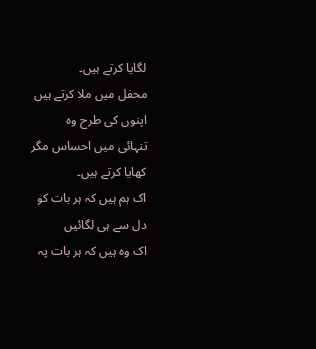لگایا کرتے ہیں۔
محفل میں ملا کرتے ہیں اپنوں کی طرح وہ
تنہائی میں احساس مگر کھایا کرتے ہیں۔
اک ہم ہیں کہ ہر بات کو دل سے ہی لگائیں
اک وہ ہیں کہ ہر بات پہ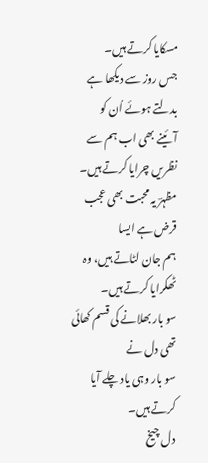مسکایا کرتے ہیں۔
جس روز سے دیکھا ہے بدلتے ہوئے اُن کو
آئینے بھی اب ہم سے نظریں چرایا کرتے ہیں۔
مظہرؔ یہ محبت بھی عجب قرض ہے ایسا
ہم جان لٹاتے ہیں، وہ ٹھکرایا کرتے ہیں۔
سو بار بھلانے کی قسم کھائی تھی دل نے
سو بار وہی یاد چلے آیا کرتے ہیں۔
دل چیخ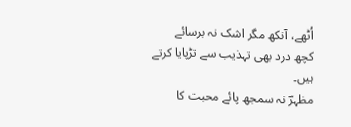اُٹھے، آنکھ مگر اشک نہ برسائے
کچھ درد بھی تہذیب سے تڑپایا کرتے ہیں۔
مظہرؔ نہ سمجھ پائے محبت کا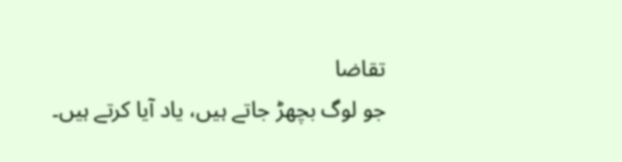تقاضا
جو لوگ بچھڑ جاتے ہیں، یاد آیا کرتے ہیں۔